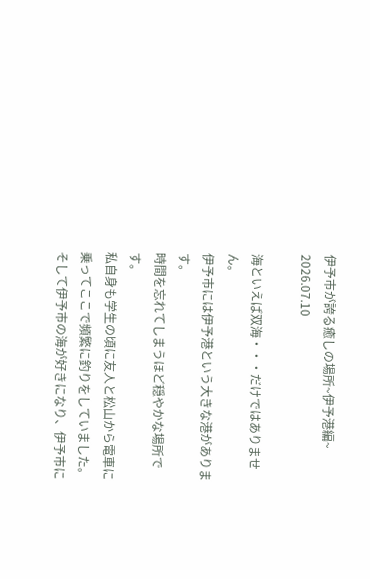伊予市が誇る癒しの場所~伊予港編~
2026.07.10

海といえば双海・・・だけではありません。
伊予市には伊予港という大きな港があります。
時間を忘れてしまうほど穏やかな場所です。
私自身も学生の頃に友人と松山から電車に乗ってここで頻繁に釣りをしていました。
そして伊予市の海が好きになり、伊予市に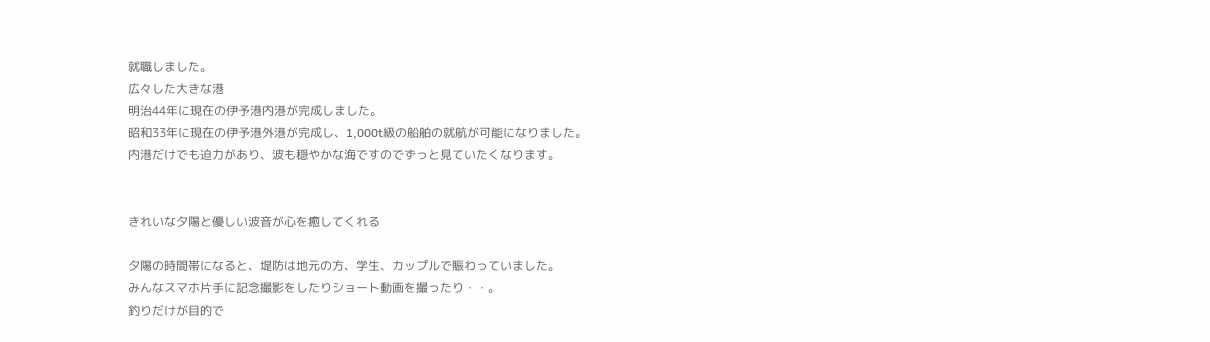就職しました。
広々した大きな港
明治44年に現在の伊予港内港が完成しました。
昭和33年に現在の伊予港外港が完成し、1,000t級の船舶の就航が可能になりました。
内港だけでも迫力があり、波も穏やかな海ですのでずっと見ていたくなります。


きれいな夕陽と優しい波音が心を癒してくれる

夕陽の時間帯になると、堤防は地元の方、学生、カップルで賑わっていました。
みんなスマホ片手に記念撮影をしたりショート動画を撮ったり・・。
釣りだけが目的で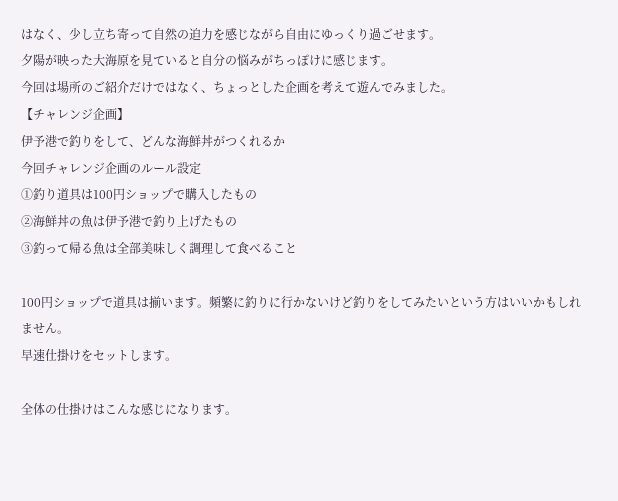はなく、少し立ち寄って自然の迫力を感じながら自由にゆっくり過ごせます。
夕陽が映った大海原を見ていると自分の悩みがちっぽけに感じます。
今回は場所のご紹介だけではなく、ちょっとした企画を考えて遊んでみました。
【チャレンジ企画】
伊予港で釣りをして、どんな海鮮丼がつくれるか
今回チャレンジ企画のルール設定
①釣り道具は100円ショップで購入したもの
②海鮮丼の魚は伊予港で釣り上げたもの
③釣って帰る魚は全部美味しく調理して食べること

100円ショップで道具は揃います。頻繁に釣りに行かないけど釣りをしてみたいという方はいいかもしれません。
早速仕掛けをセットします。

全体の仕掛けはこんな感じになります。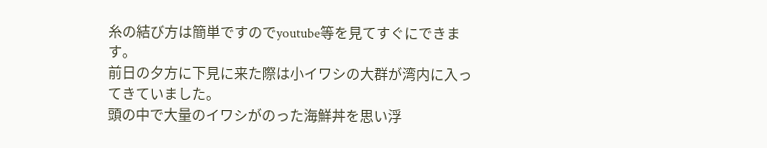糸の結び方は簡単ですのでyoutube等を見てすぐにできます。
前日の夕方に下見に来た際は小イワシの大群が湾内に入ってきていました。
頭の中で大量のイワシがのった海鮮丼を思い浮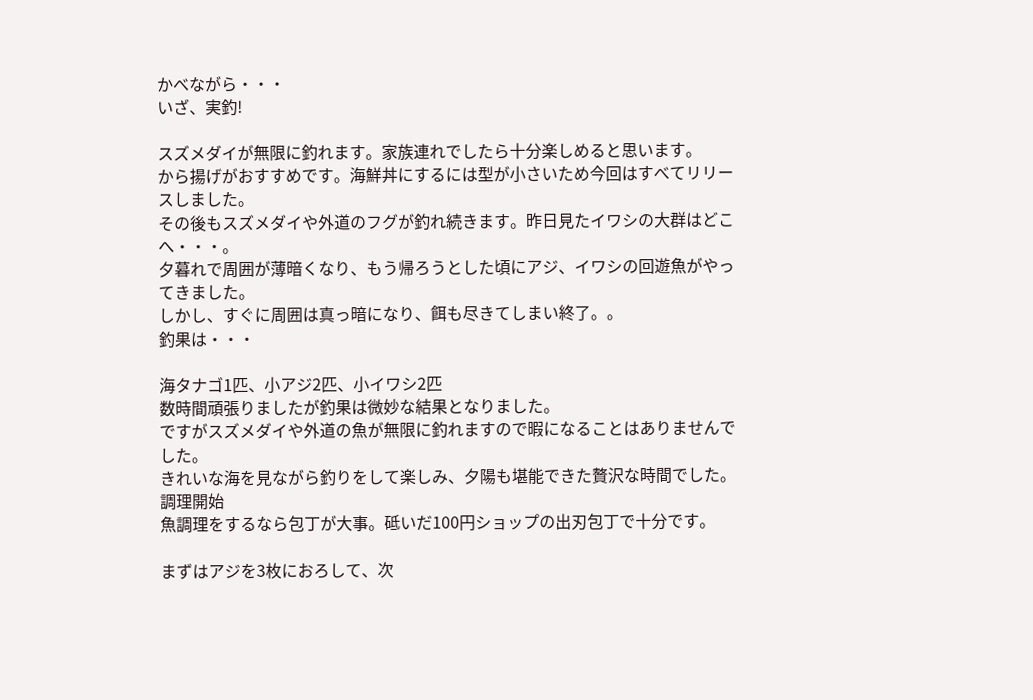かべながら・・・
いざ、実釣!

スズメダイが無限に釣れます。家族連れでしたら十分楽しめると思います。
から揚げがおすすめです。海鮮丼にするには型が小さいため今回はすべてリリースしました。
その後もスズメダイや外道のフグが釣れ続きます。昨日見たイワシの大群はどこへ・・・。
夕暮れで周囲が薄暗くなり、もう帰ろうとした頃にアジ、イワシの回遊魚がやってきました。
しかし、すぐに周囲は真っ暗になり、餌も尽きてしまい終了。。
釣果は・・・

海タナゴ1匹、小アジ2匹、小イワシ2匹
数時間頑張りましたが釣果は微妙な結果となりました。
ですがスズメダイや外道の魚が無限に釣れますので暇になることはありませんでした。
きれいな海を見ながら釣りをして楽しみ、夕陽も堪能できた贅沢な時間でした。
調理開始
魚調理をするなら包丁が大事。砥いだ100円ショップの出刃包丁で十分です。

まずはアジを3枚におろして、次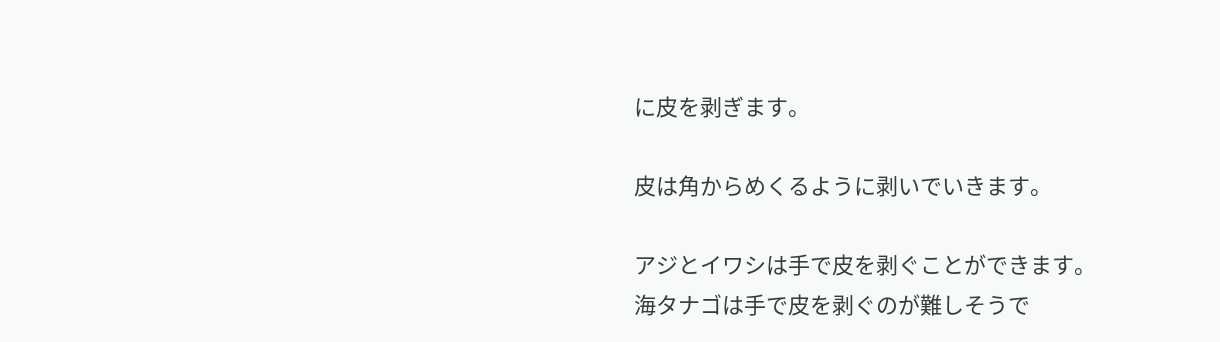に皮を剥ぎます。

皮は角からめくるように剥いでいきます。

アジとイワシは手で皮を剥ぐことができます。
海タナゴは手で皮を剥ぐのが難しそうで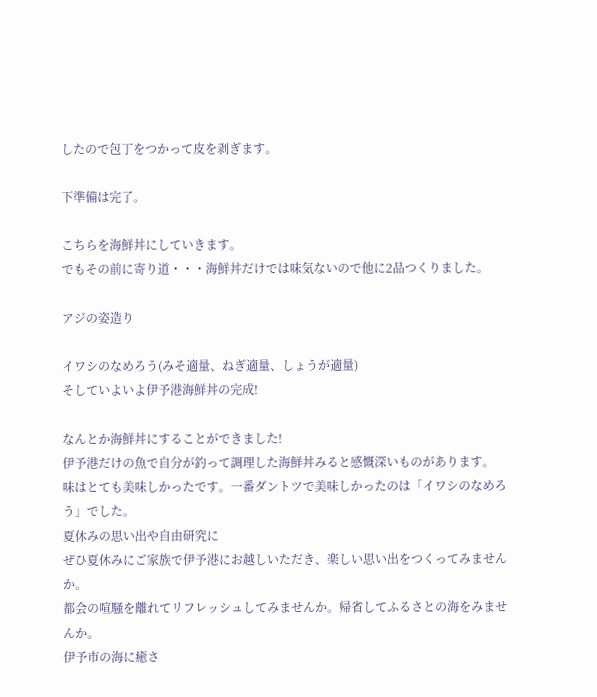したので包丁をつかって皮を剥ぎます。

下準備は完了。

こちらを海鮮丼にしていきます。
でもその前に寄り道・・・海鮮丼だけでは味気ないので他に2品つくりました。

アジの姿造り

イワシのなめろう(みそ適量、ねぎ適量、しょうが適量)
そしていよいよ伊予港海鮮丼の完成!

なんとか海鮮丼にすることができました!
伊予港だけの魚で自分が釣って調理した海鮮丼みると感慨深いものがあります。
味はとても美味しかったです。一番ダントツで美味しかったのは「イワシのなめろう」でした。
夏休みの思い出や自由研究に
ぜひ夏休みにご家族で伊予港にお越しいただき、楽しい思い出をつくってみませんか。
都会の喧騒を離れてリフレッシュしてみませんか。帰省してふるさとの海をみませんか。
伊予市の海に癒さ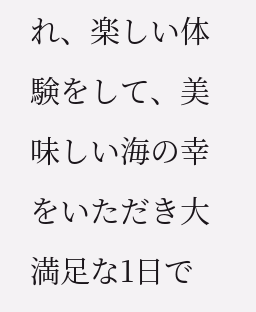れ、楽しい体験をして、美味しい海の幸をいただき大満足な1日で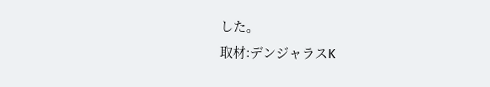した。
取材:デンジャラスK